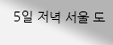5일 저녁 서울 도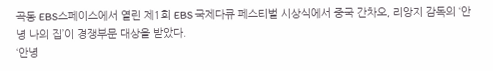곡동 EBS스페이스에서 열린 제1회 EBS 국제다큐 페스티벌 시상식에서 중국 간차오, 리앙지 감독의 ‘안녕 나의 집’이 경쟁부문 대상을 받았다.
‘안녕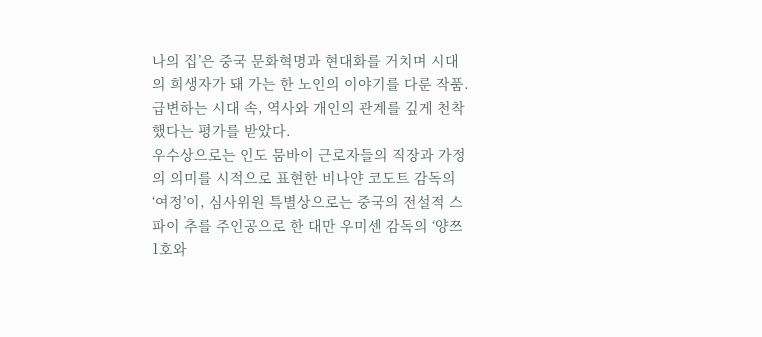나의 집’은 중국 문화혁명과 현대화를 거치며 시대의 희생자가 돼 가는 한 노인의 이야기를 다룬 작품. 급변하는 시대 속, 역사와 개인의 관계를 깊게 천착했다는 평가를 받았다.
우수상으로는 인도 뭄바이 근로자들의 직장과 가정의 의미를 시적으로 표현한 비나얀 코도트 감독의 ‘여정’이, 심사위원 특별상으로는 중국의 전설적 스파이 추를 주인공으로 한 대만 우미센 감독의 ‘양쯔 1호와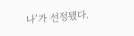나’가 선정됐다.